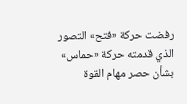رفضت حركة «فتح» التصور الذي قدمته حركة «حماس» بشأن حصر مهام القوة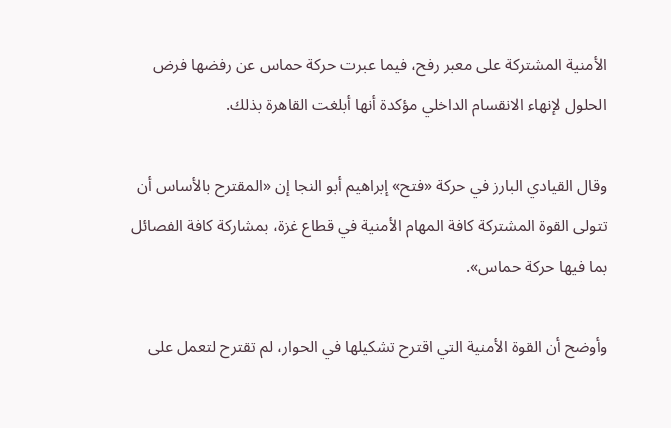الأمنية المشتركة على معبر رفح، فيما عبرت حركة حماس عن رفضها فرض الحلول لإنهاء الانقسام الداخلي مؤكدة أنها أبلغت القاهرة بذلك.

وقال القيادي البارز في حركة «فتح» إبراهيم أبو النجا إن «المقترح بالأساس أن تتولى القوة المشتركة كافة المهام الأمنية في قطاع غزة، بمشاركة كافة الفصائل بما فيها حركة حماس».

وأوضح أن القوة الأمنية التي اقترح تشكيلها في الحوار، لم تقترح لتعمل على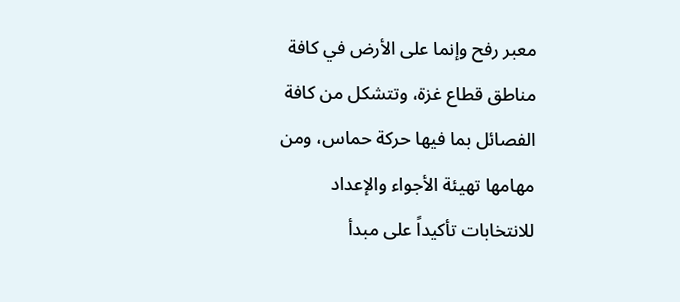معبر رفح وإنما على الأرض في كافة مناطق قطاع غزة، وتتشكل من كافة الفصائل بما فيها حركة حماس، ومن مهامها تهيئة الأجواء والإعداد للانتخابات تأكيداً على مبدأ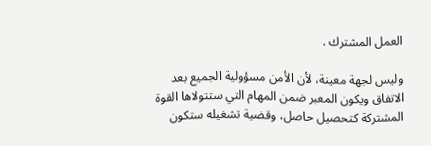العمل المشترك .

وليس لجهة معينة، لأن الأمن مسؤولية الجميع بعد الاتفاق ويكون المعبر ضمن المهام التي ستتولاها القوة المشتركة كتحصيل حاصل، وقضية تشغيله ستكون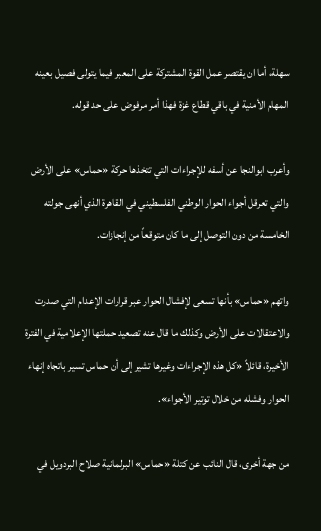سهلة، أما ان يقتصر عمل القوة المشتركة على المعبر فيما يتولى فصيل بعينه المهام الأمنية في باقي قطاع غزة فهذا أمر مرفوض على حد قوله.

وأعرب ابوالنجا عن أسفه للإجراءات التي تتخذها حركة «حماس» على الأرض والتي تعرقل أجواء الحوار الوطني الفلسطيني في القاهرة الذي أنهى جولته الخامسة من دون التوصل إلى ما كان متوقعاً من إنجازات.

واتهم «حماس» بأنها تسعى لإفشال الحوار عبر قرارات الإعدام التي صدرت والاعتقالات على الأرض وكذلك ما قال عنه تصعيد حملتها الإعلامية في الفترة الأخيرة، قائلاً «كل هذه الإجراءات وغيرها تشير إلى أن حماس تسير باتجاه إنهاء الحوار وفشله من خلال توتير الأجواء».

من جهة أخرى، قال النائب عن كتلة «حماس» البرلمانية صلاح البردويل في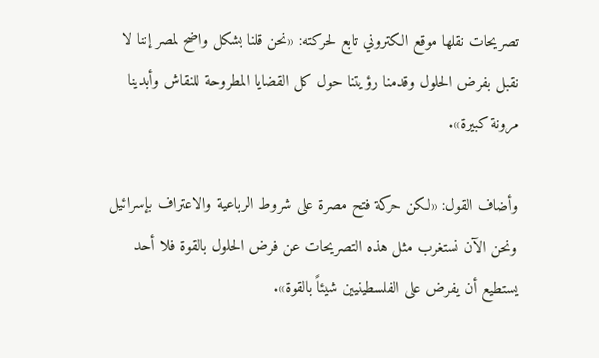تصريحات نقلها موقع الكتروني تابع لحركته: «نحن قلنا بشكل واضح لمصر إننا لا نقبل بفرض الحلول وقدمنا رؤيتنا حول كل القضايا المطروحة للنقاش وأبدينا مرونة كبيرة».

وأضاف القول: «لكن حركة فتح مصرة على شروط الرباعية والاعتراف بإسرائيل ونحن الآن نستغرب مثل هذه التصريحات عن فرض الحلول بالقوة فلا أحد يستطيع أن يفرض على الفلسطينيين شيئاً بالقوة».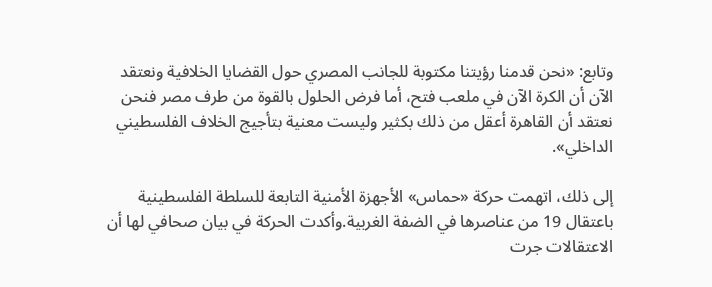وتابع: «نحن قدمنا رؤيتنا مكتوبة للجانب المصري حول القضايا الخلافية ونعتقد الآن أن الكرة الآن في ملعب فتح، أما فرض الحلول بالقوة من طرف مصر فنحن نعتقد أن القاهرة أعقل من ذلك بكثير وليست معنية بتأجيج الخلاف الفلسطيني الداخلي».

إلى ذلك، اتهمت حركة «حماس» الأجهزة الأمنية التابعة للسلطة الفلسطينية باعتقال 19 من عناصرها في الضفة الغربية.وأكدت الحركة في بيان صحافي لها أن الاعتقالات جرت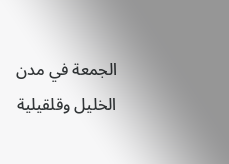الجمعة في مدن الخليل وقلقيلية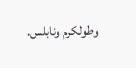وطولكرم ونابلس.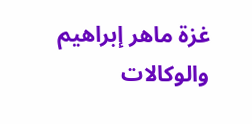غزة ماهر إبراهيم والوكالات